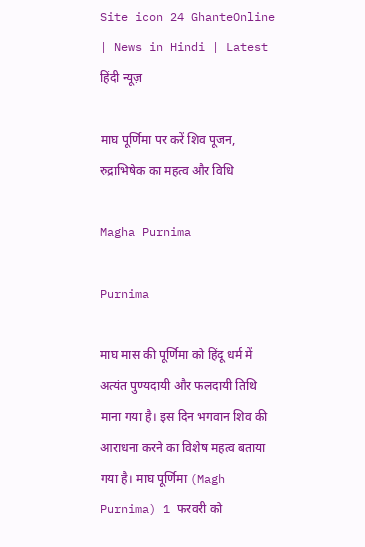Site icon 24 GhanteOnline | News in Hindi | Latest हिंदी न्यूज़

माघ पूर्णिमा पर करें शिव पूजन, रुद्राभिषेक का महत्व और विधि

Magha Purnima

Purnima

माघ मास की पूर्णिमा को हिंदू धर्म में अत्यंत पुण्यदायी और फलदायी तिथि माना गया है। इस दिन भगवान शिव की आराधना करने का विशेष महत्व बताया गया है। माघ पूर्णिमा (Magh Purnima) 1 फरवरी को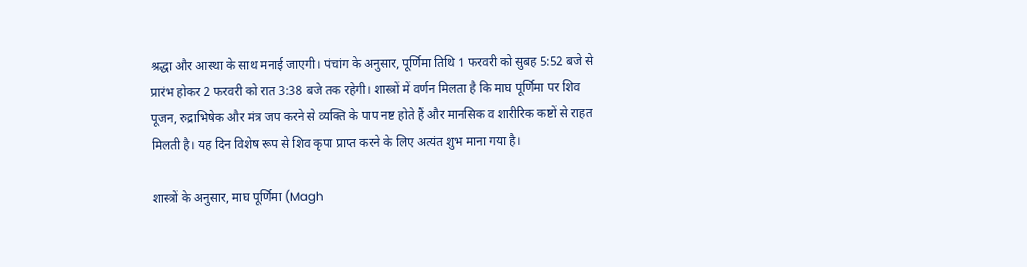श्रद्धा और आस्था के साथ मनाई जाएगी। पंचांग के अनुसार, पूर्णिमा तिथि 1 फरवरी को सुबह 5:52 बजे से प्रारंभ होकर 2 फरवरी को रात 3:38 बजे तक रहेगी। शास्त्रों में वर्णन मिलता है कि माघ पूर्णिमा पर शिव पूजन, रुद्राभिषेक और मंत्र जप करने से व्यक्ति के पाप नष्ट होते हैं और मानसिक व शारीरिक कष्टों से राहत मिलती है। यह दिन विशेष रूप से शिव कृपा प्राप्त करने के लिए अत्यंत शुभ माना गया है।

शास्त्रों के अनुसार, माघ पूर्णिमा (Magh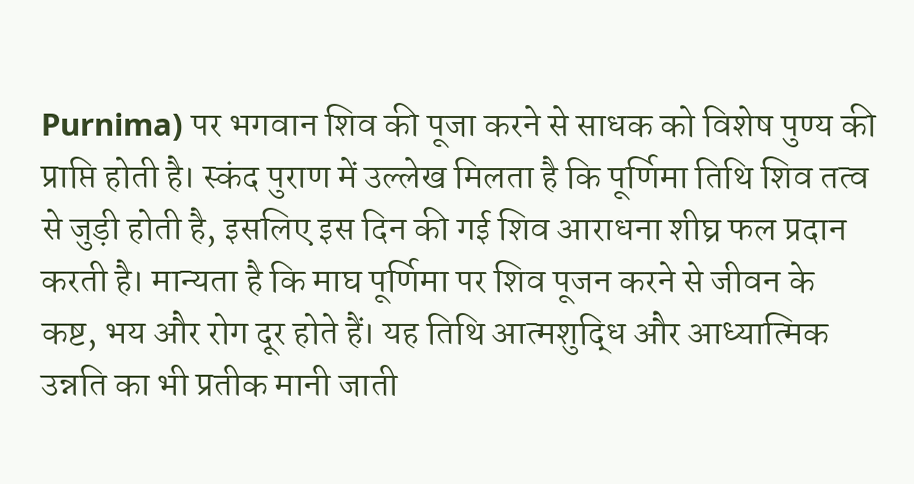Purnima) पर भगवान शिव की पूजा करने से साधक को विशेष पुण्य की प्राप्ति होती है। स्कंद पुराण में उल्लेख मिलता है कि पूर्णिमा तिथि शिव तत्व से जुड़ी होती है, इसलिए इस दिन की गई शिव आराधना शीघ्र फल प्रदान करती है। मान्यता है कि माघ पूर्णिमा पर शिव पूजन करने से जीवन के कष्ट, भय और रोग दूर होते हैं। यह तिथि आत्मशुद्धि और आध्यात्मिक उन्नति का भी प्रतीक मानी जाती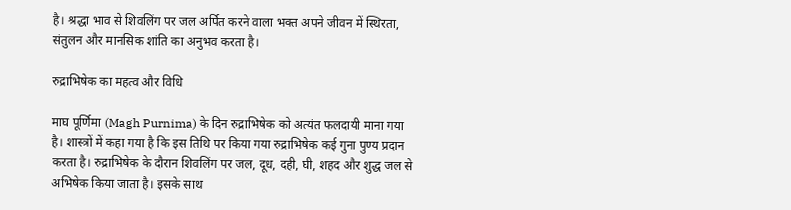है। श्रद्धा भाव से शिवलिंग पर जल अर्पित करने वाला भक्त अपने जीवन में स्थिरता, संतुलन और मानसिक शांति का अनुभव करता है।

रुद्राभिषेक का महत्व और विधि

माघ पूर्णिमा (Magh Purnima) के दिन रुद्राभिषेक को अत्यंत फलदायी माना गया है। शास्त्रों में कहा गया है कि इस तिथि पर किया गया रुद्राभिषेक कई गुना पुण्य प्रदान करता है। रुद्राभिषेक के दौरान शिवलिंग पर जल, दूध, दही, घी, शहद और शुद्ध जल से अभिषेक किया जाता है। इसके साथ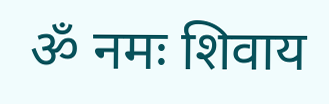ॐ नमः शिवाय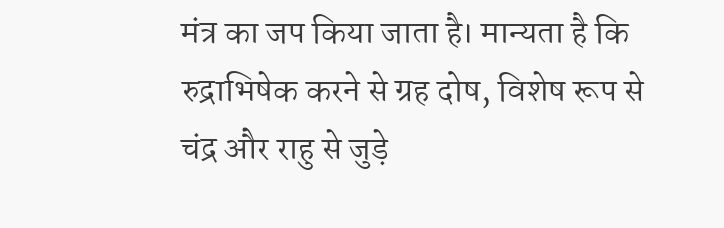मंत्र का जप किया जाता है। मान्यता है कि रुद्राभिषेक करने से ग्रह दोष, विशेष रूप से चंद्र और राहु से जुड़े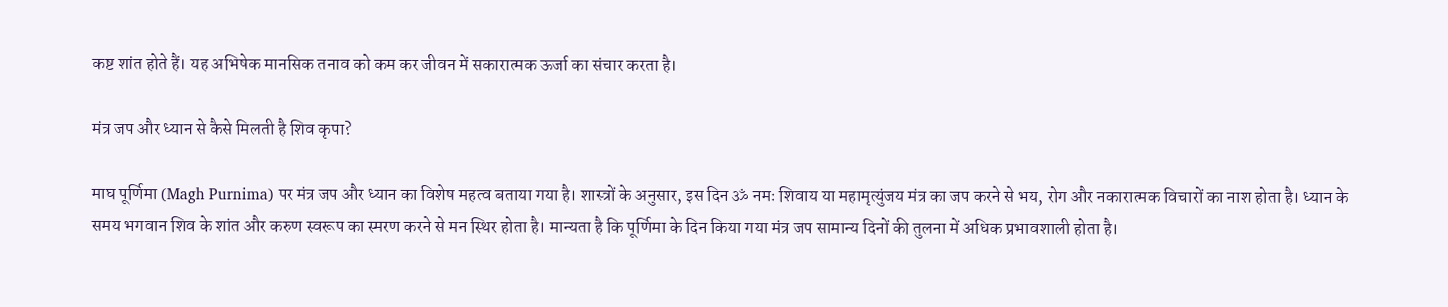कष्ट शांत होते हैं। यह अभिषेक मानसिक तनाव को कम कर जीवन में सकारात्मक ऊर्जा का संचार करता है।

मंत्र जप और ध्यान से कैसे मिलती है शिव कृपा?

माघ पूर्णिमा (Magh Purnima) पर मंत्र जप और ध्यान का विशेष महत्व बताया गया है। शास्त्रों के अनुसार, इस दिन ॐ नमः शिवाय या महामृत्युंजय मंत्र का जप करने से भय, रोग और नकारात्मक विचारों का नाश होता है। ध्यान के समय भगवान शिव के शांत और करुण स्वरूप का स्मरण करने से मन स्थिर होता है। मान्यता है कि पूर्णिमा के दिन किया गया मंत्र जप सामान्य दिनों की तुलना में अधिक प्रभावशाली होता है।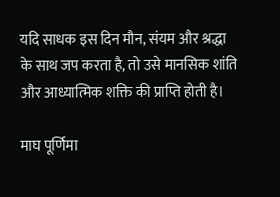यदि साधक इस दिन मौन, संयम और श्रद्धा के साथ जप करता है, तो उसे मानसिक शांति और आध्यात्मिक शक्ति की प्राप्ति होती है।

माघ पूर्णिमा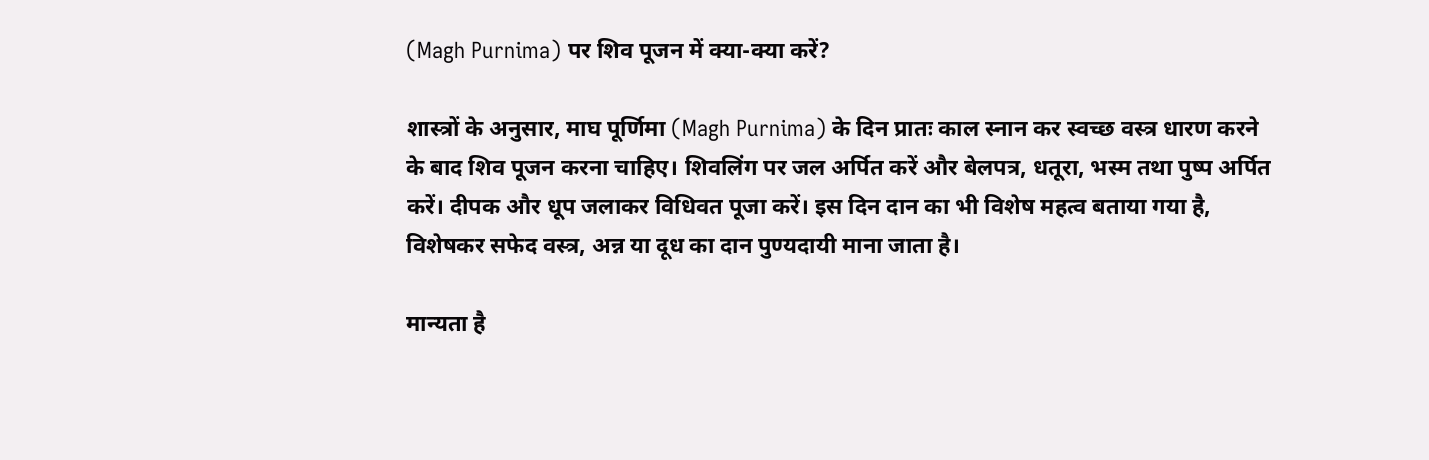(Magh Purnima) पर शिव पूजन में क्या-क्या करें?

शास्त्रों के अनुसार, माघ पूर्णिमा (Magh Purnima) के दिन प्रातः काल स्नान कर स्वच्छ वस्त्र धारण करने के बाद शिव पूजन करना चाहिए। शिवलिंग पर जल अर्पित करें और बेलपत्र, धतूरा, भस्म तथा पुष्प अर्पित करें। दीपक और धूप जलाकर विधिवत पूजा करें। इस दिन दान का भी विशेष महत्व बताया गया है, विशेषकर सफेद वस्त्र, अन्न या दूध का दान पुण्यदायी माना जाता है।

मान्यता है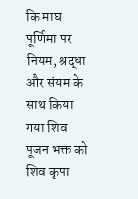कि माघ पूर्णिमा पर नियम, श्रद्धा और संयम के साथ किया गया शिव पूजन भक्त को शिव कृपा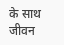के साथ जीवन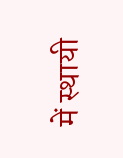में स्थायी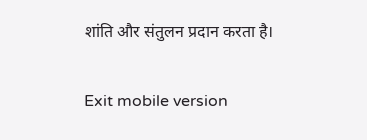शांति और संतुलन प्रदान करता है।

Exit mobile version